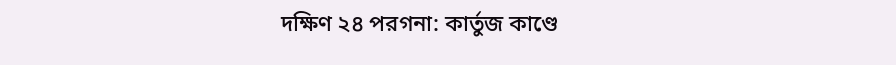দক্ষিণ ২৪ পরগনা: কার্তুজ কাণ্ডে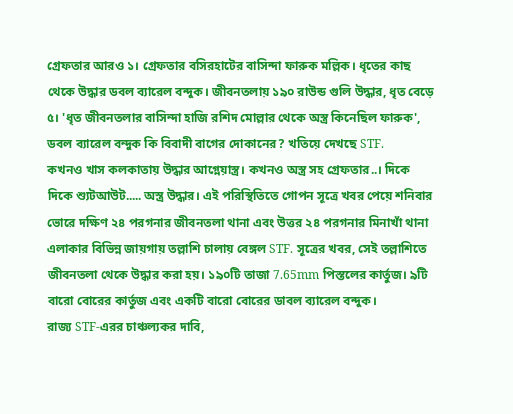গ্রেফতার আরও ১। গ্রেফতার বসিরহাটের বাসিন্দা ফারুক মল্লিক। ধৃতের কাছ থেকে উদ্ধার ডবল ব্যারেল বন্দুক। জীবনতলায় ১৯০ রাউন্ড গুলি উদ্ধার, ধৃত বেড়ে ৫। 'ধৃত জীবনতলার বাসিন্দা হাজি রশিদ মোল্লার থেকে অস্ত্র কিনেছিল ফারুক', ডবল ব্যারেল বন্দুক কি বিবাদী বাগের দোকানের? খতিয়ে দেখছে STF.
কখনও খাস কলকাতায় উদ্ধার আগ্নেয়াস্ত্র। কখনও অস্ত্র সহ গ্রেফতার..। দিকে দিকে শ্যুটআউট..... অস্ত্র উদ্ধার। এই পরিস্থিতিতে গোপন সূত্রে খবর পেয়ে শনিবার ভোরে দক্ষিণ ২৪ পরগনার জীবনতলা থানা এবং উত্তর ২৪ পরগনার মিনাখাঁ থানা এলাকার বিভিন্ন জায়গায় তল্লাশি চালায় বেঙ্গল STF. সূত্রের খবর, সেই তল্লাশিতে জীবনতলা থেকে উদ্ধার করা হয়। ১৯০টি তাজা 7.65mm পিস্তলের কার্তুজ। ৯টি বারো বোরের কার্তুজ এবং একটি বারো বোরের ডাবল ব্যারেল বন্দুক।
রাজ্য STF-এরর চাঞ্চল্যকর দাবি,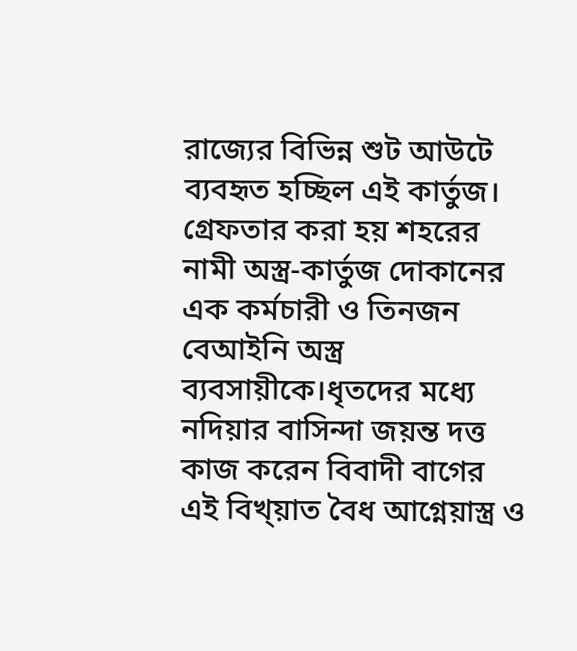রাজ্যের বিভিন্ন শুট আউটে ব্যবহৃত হচ্ছিল এই কার্তুজ। গ্রেফতার করা হয় শহরের নামী অস্ত্র-কার্তুজ দোকানের এক কর্মচারী ও তিনজন বেআইনি অস্ত্র ব্যবসায়ীকে।ধৃতদের মধ্যে নদিয়ার বাসিন্দা জয়ন্ত দত্ত কাজ করেন বিবাদী বাগের এই বিখ্য়াত বৈধ আগ্নেয়াস্ত্র ও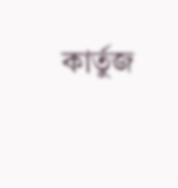কার্তুজ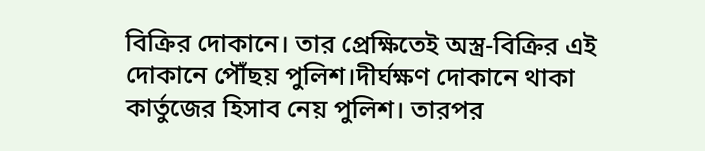বিক্রির দোকানে। তার প্রেক্ষিতেই অস্ত্র-বিক্রির এই দোকানে পৌঁছয় পুলিশ।দীর্ঘক্ষণ দোকানে থাকা কার্তুজের হিসাব নেয় পুলিশ। তারপর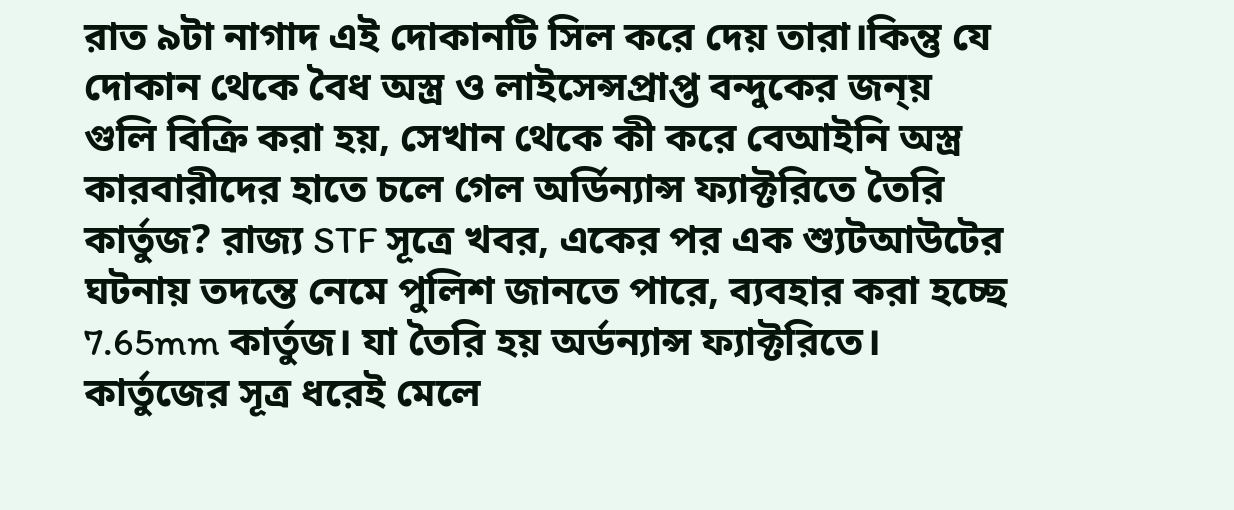রাত ৯টা নাগাদ এই দোকানটি সিল করে দেয় তারা।কিন্তু যে দোকান থেকে বৈধ অস্ত্র ও লাইসেন্সপ্রাপ্ত বন্দুকের জন্য় গুলি বিক্রি করা হয়, সেখান থেকে কী করে বেআইনি অস্ত্র কারবারীদের হাতে চলে গেল অর্ডিন্যান্স ফ্যাক্টরিতে তৈরি কার্তুজ? রাজ্য STF সূত্রে খবর, একের পর এক শ্যুটআউটের ঘটনায় তদন্তে নেমে পুলিশ জানতে পারে, ব্যবহার করা হচ্ছে 7.65mm কার্তুজ। যা তৈরি হয় অর্ডন্যান্স ফ্যাক্টরিতে। কার্তুজের সূত্র ধরেই মেলে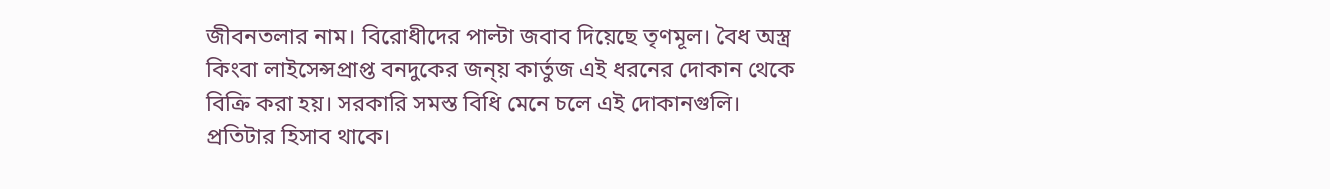জীবনতলার নাম। বিরোধীদের পাল্টা জবাব দিয়েছে তৃণমূল। বৈধ অস্ত্র কিংবা লাইসেন্সপ্রাপ্ত বনদুকের জন্য় কার্তুজ এই ধরনের দোকান থেকে বিক্রি করা হয়। সরকারি সমস্ত বিধি মেনে চলে এই দোকানগুলি। প্রতিটার হিসাব থাকে।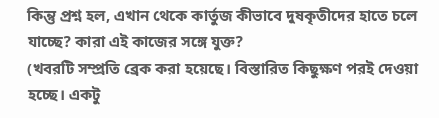কিন্তু প্রশ্ন হল, এখান থেকে কার্তুজ কীভাবে দুষকৃতীদের হাতে চলে যাচ্ছে? কারা এই কাজের সঙ্গে যুক্ত?
(খবরটি সম্প্রতি ব্রেক করা হয়েছে। বিস্তারিত কিছুক্ষণ পরই দেওয়া হচ্ছে। একটু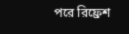পরে রিফ্রেশ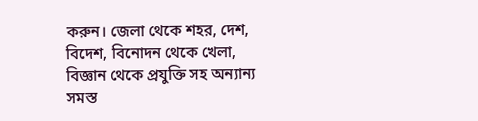করুন। জেলা থেকে শহর, দেশ, বিদেশ, বিনোদন থেকে খেলা, বিজ্ঞান থেকে প্রযুক্তি সহ অন্যান্য সমস্ত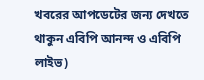খবরের আপডেটের জন্য দেখতে থাকুন এবিপি আনন্দ ও এবিপি লাইভ)